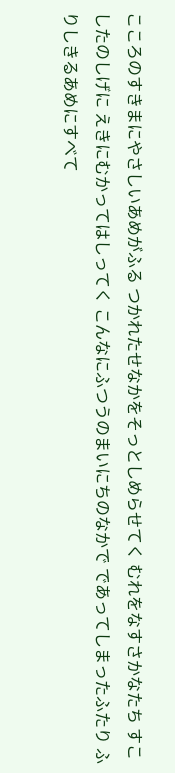こころのすきまにやさしいあめがふる つかれたせなかをそっとしめらせてく むれをなすさかなたち すこしたのしげに えきにむかってはしってく こんなにふつうのまいにちのなかで であってしまったふたり ふりしきるあめにすべて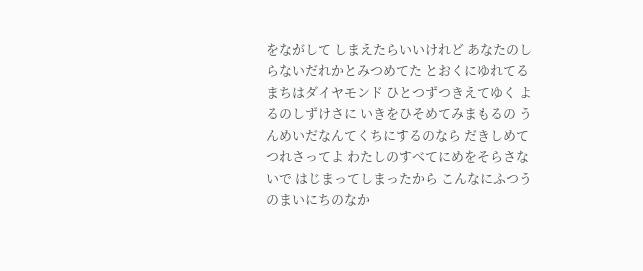をながして しまえたらいいけれど あなたのしらないだれかとみつめてた とおくにゆれてるまちはダイヤモンド ひとつずつきえてゆく よるのしずけさに いきをひそめてみまもるの うんめいだなんてくちにするのなら だきしめてつれさってよ わたしのすべてにめをそらさないで はじまってしまったから こんなにふつうのまいにちのなか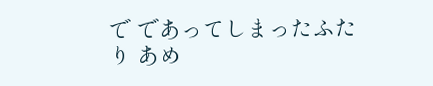で であってしまったふたり あめ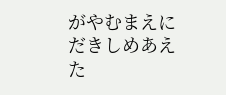がやむまえにだきしめあえた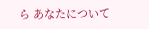ら あなたについて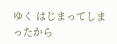ゆく はじまってしまったから